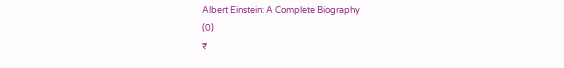Albert Einstein: A Complete Biography
(0)
₹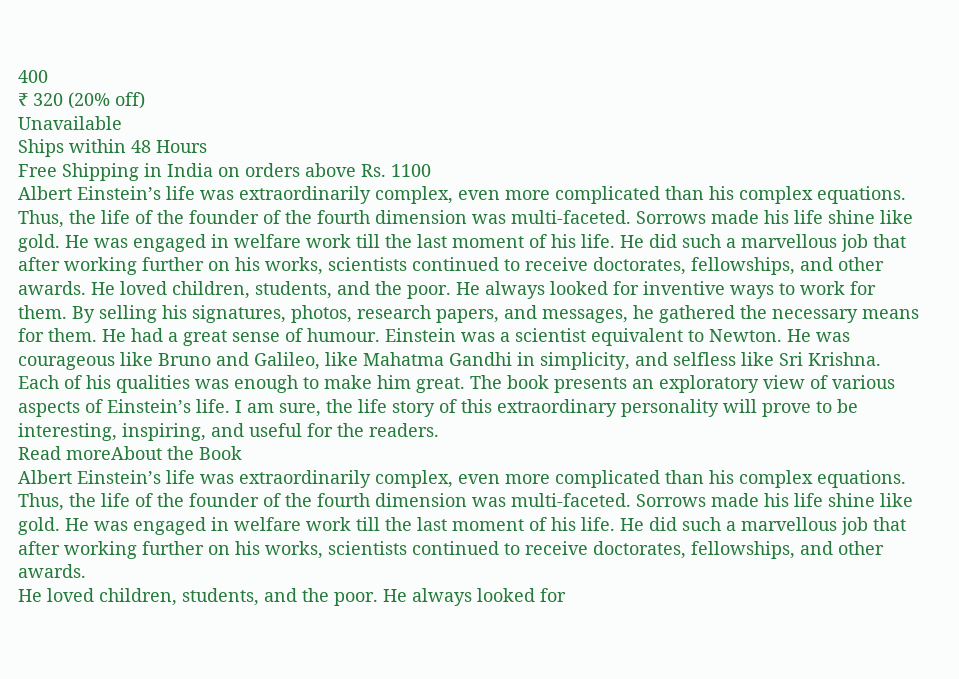400
₹ 320 (20% off)
Unavailable
Ships within 48 Hours
Free Shipping in India on orders above Rs. 1100
Albert Einstein’s life was extraordinarily complex, even more complicated than his complex equations. Thus, the life of the founder of the fourth dimension was multi-faceted. Sorrows made his life shine like gold. He was engaged in welfare work till the last moment of his life. He did such a marvellous job that after working further on his works, scientists continued to receive doctorates, fellowships, and other awards. He loved children, students, and the poor. He always looked for inventive ways to work for them. By selling his signatures, photos, research papers, and messages, he gathered the necessary means for them. He had a great sense of humour. Einstein was a scientist equivalent to Newton. He was courageous like Bruno and Galileo, like Mahatma Gandhi in simplicity, and selfless like Sri Krishna. Each of his qualities was enough to make him great. The book presents an exploratory view of various aspects of Einstein’s life. I am sure, the life story of this extraordinary personality will prove to be interesting, inspiring, and useful for the readers.
Read moreAbout the Book
Albert Einstein’s life was extraordinarily complex, even more complicated than his complex equations. Thus, the life of the founder of the fourth dimension was multi-faceted. Sorrows made his life shine like gold. He was engaged in welfare work till the last moment of his life. He did such a marvellous job that after working further on his works, scientists continued to receive doctorates, fellowships, and other awards.
He loved children, students, and the poor. He always looked for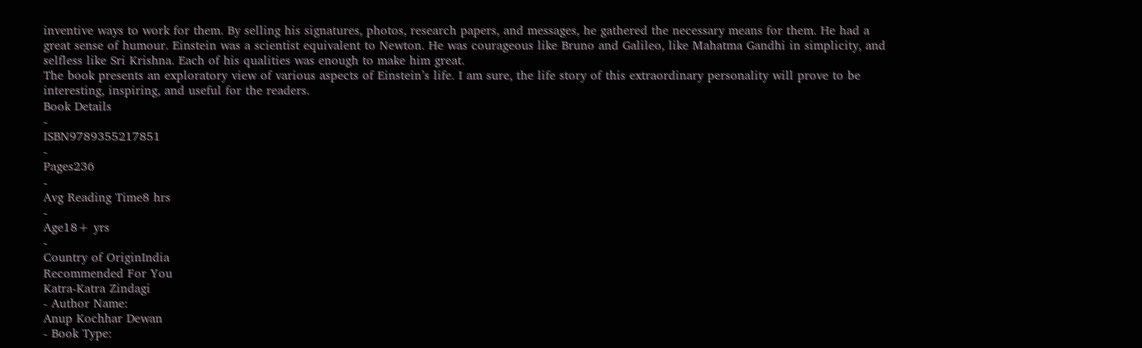inventive ways to work for them. By selling his signatures, photos, research papers, and messages, he gathered the necessary means for them. He had a great sense of humour. Einstein was a scientist equivalent to Newton. He was courageous like Bruno and Galileo, like Mahatma Gandhi in simplicity, and selfless like Sri Krishna. Each of his qualities was enough to make him great.
The book presents an exploratory view of various aspects of Einstein’s life. I am sure, the life story of this extraordinary personality will prove to be interesting, inspiring, and useful for the readers.
Book Details
-
ISBN9789355217851
-
Pages236
-
Avg Reading Time8 hrs
-
Age18+ yrs
-
Country of OriginIndia
Recommended For You
Katra-Katra Zindagi
- Author Name:
Anup Kochhar Dewan
- Book Type: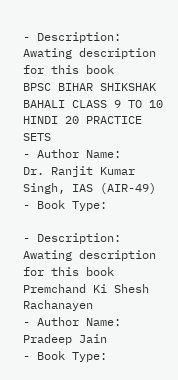- Description: Awating description for this book
BPSC BIHAR SHIKSHAK BAHALI CLASS 9 TO 10 HINDI 20 PRACTICE SETS
- Author Name:
Dr. Ranjit Kumar Singh, IAS (AIR-49)
- Book Type:

- Description: Awating description for this book
Premchand Ki Shesh Rachanayen
- Author Name:
Pradeep Jain
- Book Type: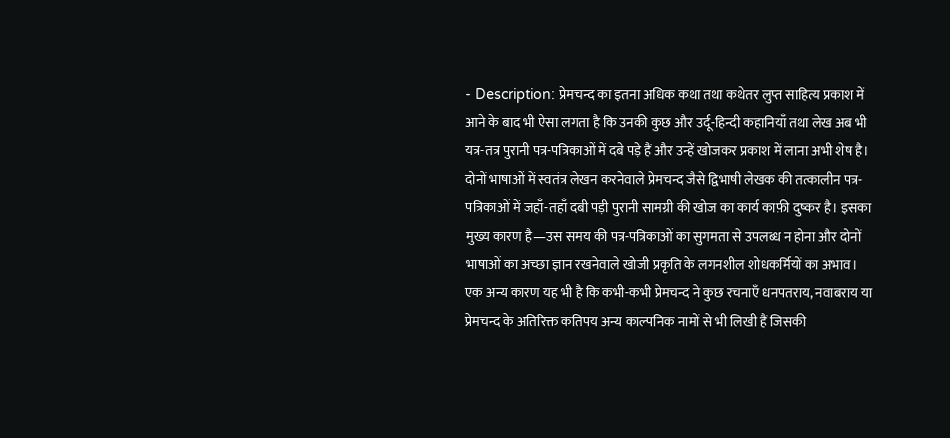- Description: प्रेमचन्द का इतना अधिक कथा तथा कथेतर लुप्त साहित्य प्रकाश में आने के बाद भी ऐसा लगता है कि उनकी कुछ और उर्दू-हिन्दी कहानियाँ तथा लेख अब भी यत्र-तत्र पुरानी पत्र-पत्रिकाओं में दबे पड़े हैं और उन्हें खोजकर प्रकाश में लाना अभी शेष है। दोनों भाषाओं में स्वतंत्र लेखन करनेवाले प्रेमचन्द जैसे द्विभाषी लेखक की तत्कालीन पत्र-पत्रिकाओं में जहाँ-तहाँ दबी पड़ी पुरानी सामग्री की खोज का कार्य काफ़ी दुष्कर है। इसका मुख्य कारण है—उस समय की पत्र-पत्रिकाओं का सुगमता से उपलब्ध न होना और दोनों भाषाओं का अच्छा ज्ञान रखनेवाले खोजी प्रकृति के लगनशील शोधकर्मियों का अभाव। एक अन्य कारण यह भी है कि कभी-कभी प्रेमचन्द ने कुछ रचनाएँ धनपतराय, नवाबराय या प्रेमचन्द के अतिरिक्त कतिपय अन्य काल्पनिक नामों से भी लिखी हैं जिसकी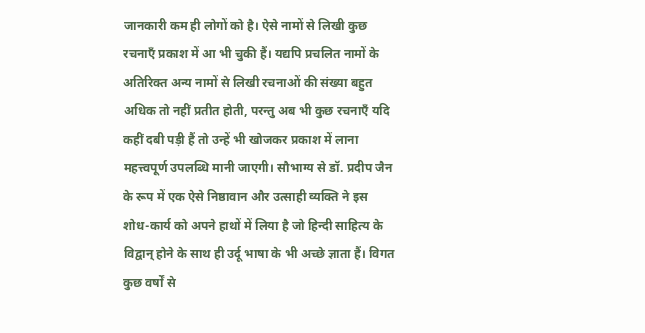जानकारी कम ही लोगों को है। ऐसे नामों से लिखी कुछ रचनाएँ प्रकाश में आ भी चुकी हैं। यद्यपि प्रचलित नामों के अतिरिक्त अन्य नामों से लिखी रचनाओं की संख्या बहुत अधिक तो नहीं प्रतीत होती, परन्तु अब भी कुछ रचनाएँ यदि कहीं दबी पड़ी हैं तो उन्हें भी खोजकर प्रकाश में लाना महत्त्वपूर्ण उपलब्धि मानी जाएगी। सौभाग्य से डॉ. प्रदीप जैन के रूप में एक ऐसे निष्ठावान और उत्साही व्यक्ति ने इस शोध-कार्य को अपने हाथों में लिया है जो हिन्दी साहित्य के विद्वान् होने के साथ ही उर्दू भाषा के भी अच्छे ज्ञाता हैं। विगत कुछ वर्षों से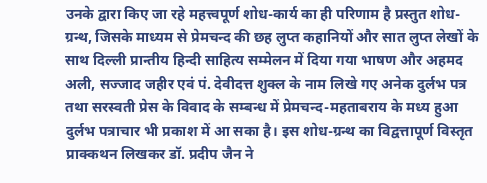उनके द्वारा किए जा रहे महत्त्वपूर्ण शोध-कार्य का ही परिणाम है प्रस्तुत शोध-ग्रन्थ, जिसके माध्यम से प्रेमचन्द की छह लुप्त कहानियों और सात लुप्त लेखों के साथ दिल्ली प्रान्तीय हिन्दी साहित्य सम्मेलन में दिया गया भाषण और अहमद अली, सज्जाद जहीर एवं पं. देवीदत्त शुक्ल के नाम लिखे गए अनेक दुर्लभ पत्र तथा सरस्वती प्रेस के विवाद के सम्बन्ध में प्रेमचन्द-महताबराय के मध्य हुआ दुर्लभ पत्राचार भी प्रकाश में आ सका है। इस शोध-ग्रन्थ का विद्वत्तापूर्ण विस्तृत प्राक्कथन लिखकर डॉ. प्रदीप जैन ने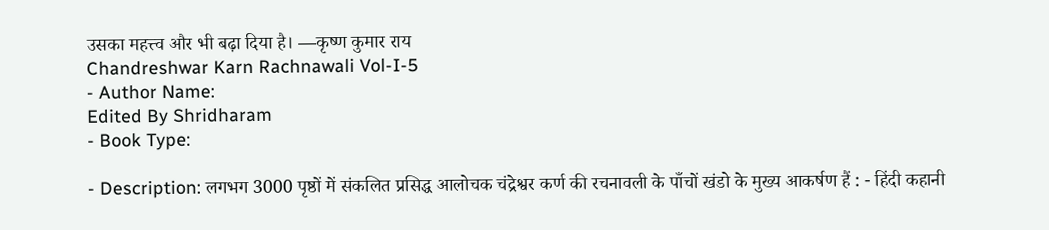उसका महत्त्व और भी बढ़ा दिया है। —कृष्ण कुमार राय
Chandreshwar Karn Rachnawali Vol-I-5
- Author Name:
Edited By Shridharam
- Book Type:

- Description: लगभग 3000 पृष्ठों में संकलित प्रसिद्ध आलोचक चंद्रेश्वर कर्ण की रचनावली के पाँचों खंडो के मुख्य आकर्षण हैं : - हिंदी कहानी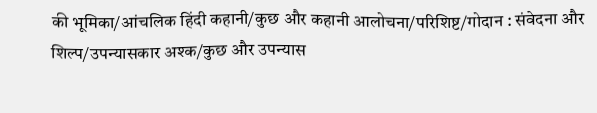की भूमिका/आंचलिक हिंदी कहानी/कुछ और कहानी आलोचना/परिशिष्ट/गोदान : संवेदना और शिल्प/उपन्यासकार अश्क/कुछ और उपन्यास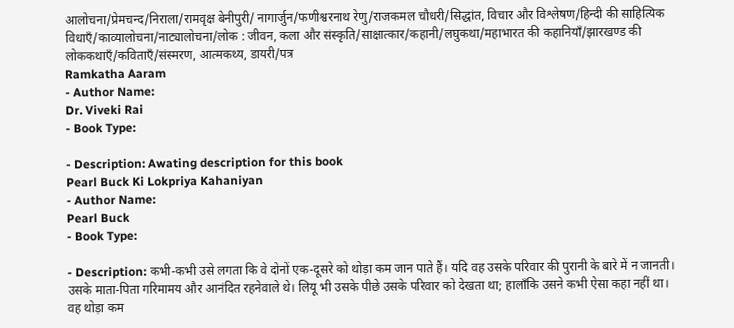आलोचना/प्रेमचन्द/निराला/रामवृक्ष बेनीपुरी/ नागार्जुन/फणीश्वरनाथ रेणु/राजकमल चौधरी/सिद्धांत, विचार और विश्लेषण/हिन्दी की साहित्यिक विधाएँ/काव्यालोचना/नाट्यालोचना/लोक : जीवन, कला और संस्कृति/साक्षात्कार/कहानी/लघुकथा/महाभारत की कहानियाँ/झारखण्ड की लोककथाएँ/कविताएँ/संस्मरण, आत्मकथ्य, डायरी/पत्र
Ramkatha Aaram
- Author Name:
Dr. Viveki Rai
- Book Type:

- Description: Awating description for this book
Pearl Buck Ki Lokpriya Kahaniyan
- Author Name:
Pearl Buck
- Book Type:

- Description: कभी-कभी उसे लगता कि वे दोनों एक-दूसरे को थोड़ा कम जान पाते हैं। यदि वह उसके परिवार की पुरानी के बारे में न जानती। उसके माता-पिता गरिमामय और आनंदित रहनेवाले थे। लियू भी उसके पीछे उसके परिवार को देखता था; हालाँकि उसने कभी ऐसा कहा नहीं था। वह थोड़ा कम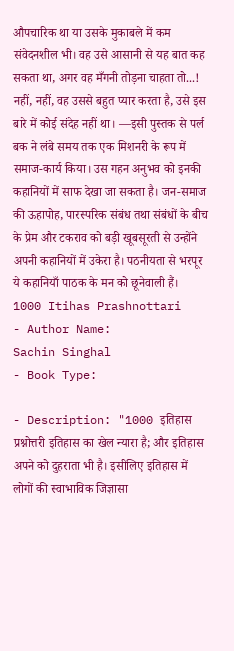औपचारिक था या उसके मुकाबले में कम संवेदनशील भी। वह उसे आसानी से यह बात कह सकता था, अगर वह मँगनी तोड़ना चाहता तो...! नहीं, नहीं, वह उससे बहुत प्यार करता है, उसे इस बारे में कोई संदेह नहीं था। —इसी पुस्तक से पर्ल बक ने लंबे समय तक एक मिशनरी के रूप में समाज-कार्य किया। उस गहन अनुभव को इनकी कहानियों में साफ देखा जा सकता है। जन-समाज की ऊहापोह, पारस्परिक संबंध तथा संबंधों के बीच के प्रेम और टकराव को बड़ी खूबसूरती से उन्होंने अपनी कहानियों में उकेरा है। पठनीयता से भरपूर ये कहानियाँ पाठक के मन को छूनेवाली हैं।
1000 Itihas Prashnottari
- Author Name:
Sachin Singhal
- Book Type:

- Description: "1000 इतिहास प्रश्नोत्तरी इतिहास का खेल न्यारा है; और इतिहास अपने को दुहराता भी है। इसीलिए इतिहास में लोगों की स्वाभाविक जिज्ञासा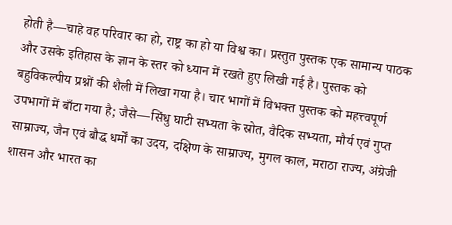होती है—चाहे वह परिवार का हो, राष्ट्र का हो या विश्व का। प्रस्तुत पुस्तक एक सामान्य पाठक और उसके इतिहास के ज्ञान के स्तर को ध्यान में रखते हुए लिखी गई है। पुस्तक को बहुविकल्पीय प्रश्नों की शैली में लिखा गया है। चार भागों में विभक्त पुस्तक को महत्त्वपूर्ण उपभागों में बाँटा गया है; जैसे—सिंधु घाटी सभ्यता के स्रोत, वैदिक सभ्यता, मौर्य एवं गुप्त साम्राज्य, जैन एवं बौद्ध धर्मों का उदय, दक्षिण के साम्राज्य, मुगल काल, मराठा राज्य, अंग्रेजी शासन और भारत का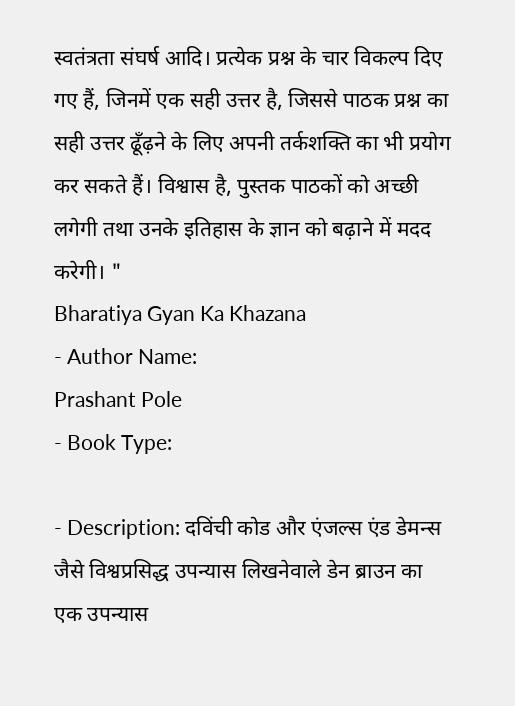स्वतंत्रता संघर्ष आदि। प्रत्येक प्रश्न के चार विकल्प दिए गए हैं, जिनमें एक सही उत्तर है, जिससे पाठक प्रश्न का सही उत्तर ढूँढ़ने के लिए अपनी तर्कशक्ति का भी प्रयोग कर सकते हैं। विश्वास है, पुस्तक पाठकों को अच्छी लगेगी तथा उनके इतिहास के ज्ञान को बढ़ाने में मदद करेगी। "
Bharatiya Gyan Ka Khazana
- Author Name:
Prashant Pole
- Book Type:

- Description: दविंची कोड और एंजल्स एंड डेमन्स जैसे विश्वप्रसिद्ध उपन्यास लिखनेवाले डेन ब्राउन का एक उपन्यास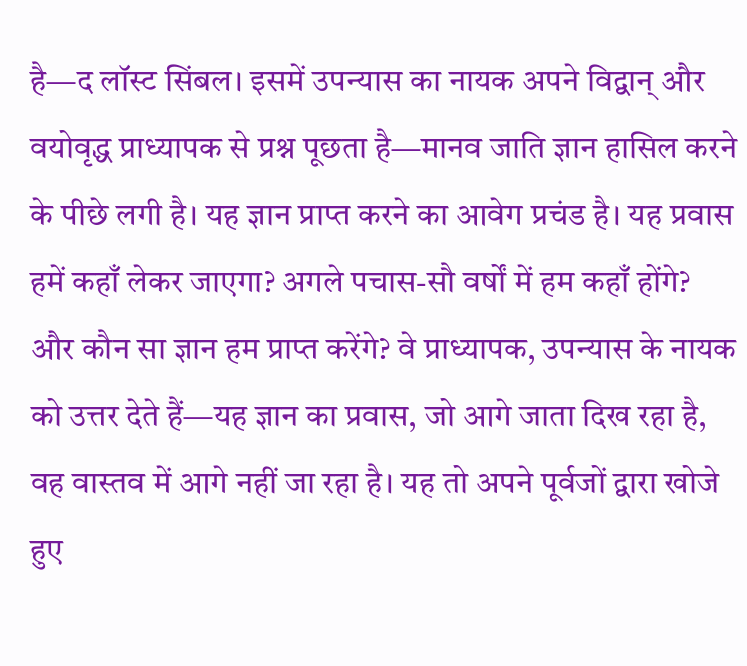है—द लॉस्ट सिंबल। इसमें उपन्यास का नायक अपने विद्वान् और वयोवृद्ध प्राध्यापक से प्रश्न पूछता है—मानव जाति ज्ञान हासिल करने के पीछे लगी है। यह ज्ञान प्राप्त करने का आवेग प्रचंड है। यह प्रवास हमें कहाँ लेकर जाएगा? अगले पचास-सौ वर्षों में हम कहाँ होंगे? और कौन सा ज्ञान हम प्राप्त करेंगे? वे प्राध्यापक, उपन्यास के नायक को उत्तर देते हैं—यह ज्ञान का प्रवास, जो आगे जाता दिख रहा है, वह वास्तव में आगे नहीं जा रहा है। यह तो अपने पूर्वजों द्वारा खोजे हुए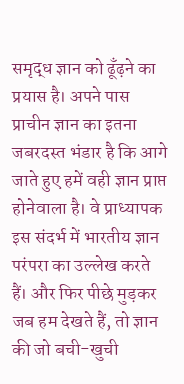समृद्ध ज्ञान को ढूँढ़ने का प्रयास है। अपने पास प्राचीन ज्ञान का इतना जबरदस्त भंडार है कि आगे जाते हुए हमें वही ज्ञान प्राप्त होनेवाला है। वे प्राध्यापक इस संदर्भ में भारतीय ज्ञान परंपरा का उल्लेख करते हैं। और फिर पीछे मुड़कर जब हम देखते हैं, तो ज्ञान की जो बची-खुची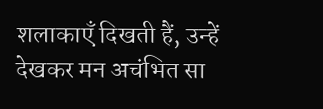शलाकाएँ दिखती हैं, उन्हें देखकर मन अचंभित सा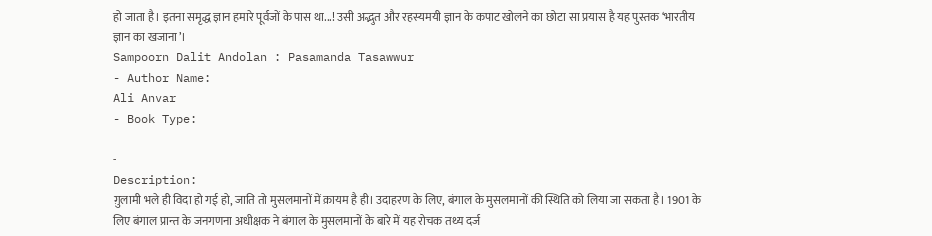हो जाता है। इतना समृद्ध ज्ञान हमारे पूर्वजों के पास था...! उसी अद्भुत और रहस्यमयी ज्ञान के कपाट खोलने का छोटा सा प्रयास है यह पुस्तक ‘भारतीय ज्ञान का खजाना’।
Sampoorn Dalit Andolan : Pasamanda Tasawwur
- Author Name:
Ali Anvar
- Book Type:

-
Description:
ग़ुलामी भले ही विदा हो गई हो, जाति तो मुसलमानों में क़ायम है ही। उदाहरण के लिए, बंगाल के मुसलमानों की स्थिति को लिया जा सकता है। 1901 के लिए बंगाल प्रान्त के जनगणना अधीक्षक ने बंगाल के मुसलमानों के बारे में यह रोचक तथ्य दर्ज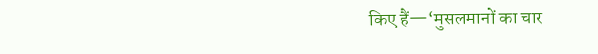किए हैं—‘मुसलमानों का चार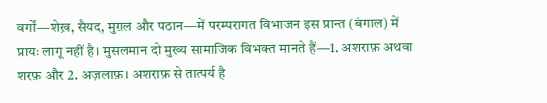वर्गों—शेख़, सैयद, मुग़ल और पठान—में परम्परागत विभाजन इस प्रान्त (बंगाल) में प्रायः लागू नहीं है। मुसलमान दो मुख्य सामाजिक विभक्त मानते हैं—1. अशराफ़ अथवा शरफ़ और 2. अज़लाफ़। अशराफ़ से तात्पर्य है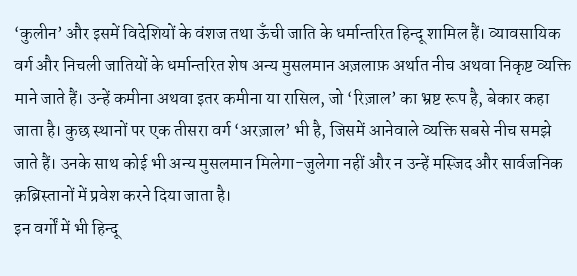‘कुलीन’ और इसमें विदेशियों के वंशज तथा ऊँची जाति के धर्मान्तरित हिन्दू शामिल हैं। व्यावसायिक वर्ग और निचली जातियों के धर्मान्तरित शेष अन्य मुसलमान अज़लाफ़ अर्थात नीच अथवा निकृष्ट व्यक्ति माने जाते हैं। उन्हें कमीना अथवा इतर कमीना या रासिल, जो ‘रिज़ाल’ का भ्रष्ट रूप है, बेकार कहा जाता है। कुछ स्थानों पर एक तीसरा वर्ग ‘अरज़ाल’ भी है, जिसमें आनेवाले व्यक्ति सबसे नीच समझे जाते हैं। उनके साथ कोई भी अन्य मुसलमान मिलेगा-जुलेगा नहीं और न उन्हें मस्जिद और सार्वजनिक क़ब्रिस्तानों में प्रवेश करने दिया जाता है।
इन वर्गों में भी हिन्दू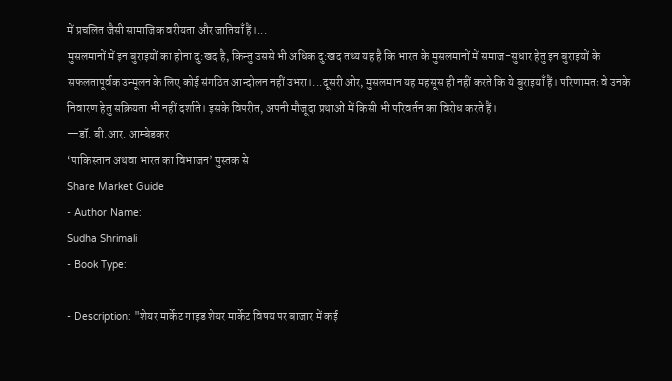में प्रचलित जैसी सामाजिक वरीयता और जातियाँ हैं।...
मुसलमानों में इन बुराइयों का होना दु:खद है, किन्तु उससे भी अधिक दु:खद तथ्य यह है कि भारत के मुसलमानों में समाज-सुधार हेतु इन बुराइयों के सफलतापूर्वक उन्मूलन के लिए कोई संगठित आन्दोलन नहीं उभरा।...दूसरी ओर, मुसलमान यह महसूस ही नहीं करते कि ये बुराइयाँ हैं। परिणामतः वे उनके निवारण हेतु सक्रियता भी नहीं दर्शाते। इसके विपरीत, अपनी मौजूदा प्रथाओं में किसी भी परिवर्तन का विरोध करते हैं।
—डॉ. बी.आर. आम्बेडकर
‘पाकिस्तान अथवा भारत का विभाजन’ पुस्तक से
Share Market Guide
- Author Name:
Sudha Shrimali
- Book Type:

- Description: "शेयर मार्केट गाइड शेयर मार्केट विषय पर बाजार में कई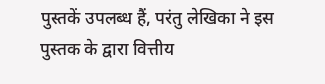पुस्तकें उपलब्ध हैं, परंतु लेखिका ने इस पुस्तक के द्वारा वित्तीय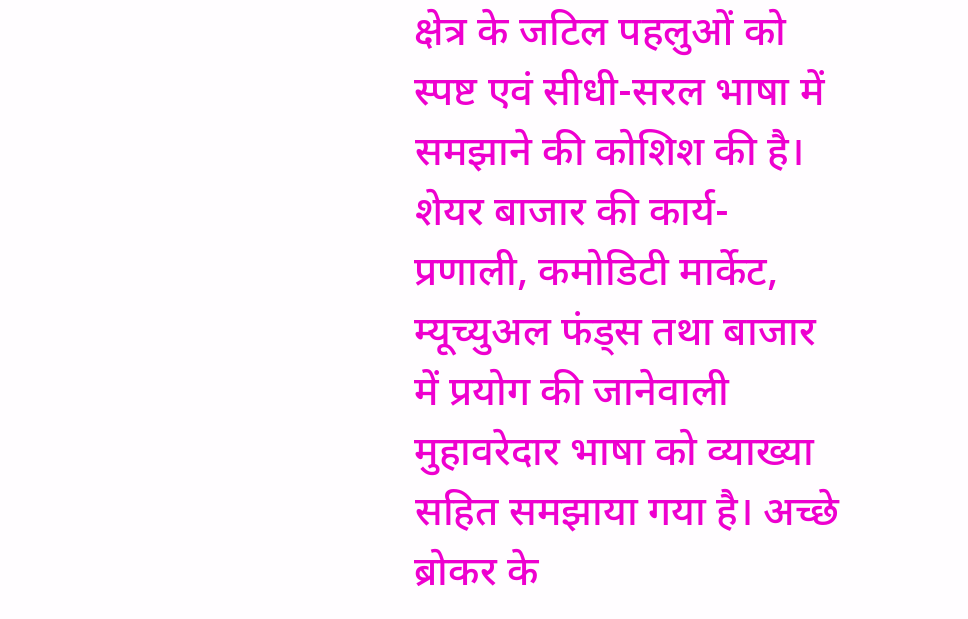क्षेत्र के जटिल पहलुओं को स्पष्ट एवं सीधी-सरल भाषा में समझाने की कोशिश की है। शेयर बाजार की कार्य-प्रणाली, कमोडिटी मार्केट, म्यूच्युअल फंड्स तथा बाजार में प्रयोग की जानेवाली मुहावरेदार भाषा को व्याख्या सहित समझाया गया है। अच्छे ब्रोकर के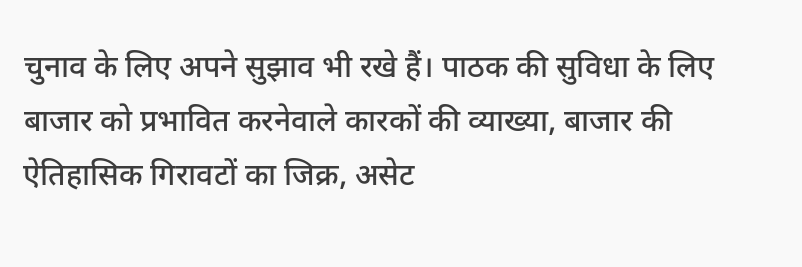चुनाव के लिए अपने सुझाव भी रखे हैं। पाठक की सुविधा के लिए बाजार को प्रभावित करनेवाले कारकों की व्याख्या, बाजार की ऐतिहासिक गिरावटों का जिक्र, असेट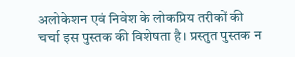अलोकेशन एवं निवेश के लोकप्रिय तरीकों की चर्चा इस पुस्तक की विशेषता है। प्रस्तुत पुस्तक न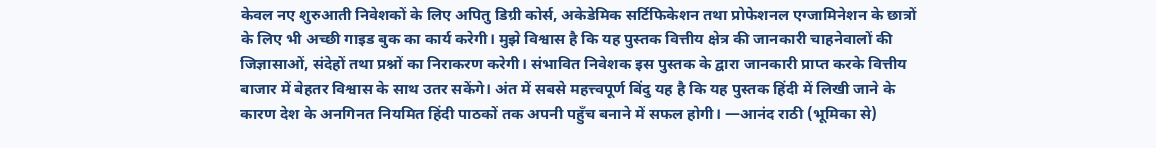केवल नए शुरुआती निवेशकों के लिए अपितु डिग्री कोर्स, अकेडेमिक सर्टिफिकेशन तथा प्रोफेशनल एग्जामिनेशन के छात्रों के लिए भी अच्छी गाइड बुक का कार्य करेगी। मुझे विश्वास है कि यह पुस्तक वित्तीय क्षेत्र की जानकारी चाहनेवालों की जिज्ञासाओं, संदेहों तथा प्रश्नों का निराकरण करेगी। संभावित निवेशक इस पुस्तक के द्वारा जानकारी प्राप्त करके वित्तीय बाजार में बेहतर विश्वास के साथ उतर सकेंगे। अंत में सबसे महत्त्वपूर्ण बिंदु यह है कि यह पुस्तक हिंदी में लिखी जाने के कारण देश के अनगिनत नियमित हिंदी पाठकों तक अपनी पहुँच बनाने में सफल होगी। —आनंद राठी (भूमिका से)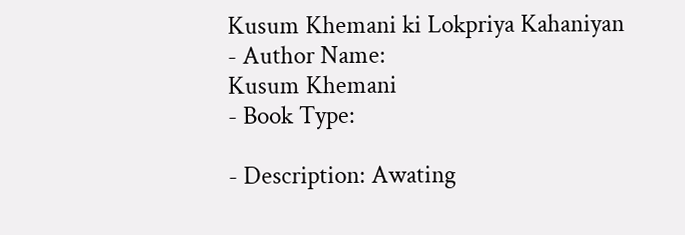Kusum Khemani ki Lokpriya Kahaniyan
- Author Name:
Kusum Khemani
- Book Type:

- Description: Awating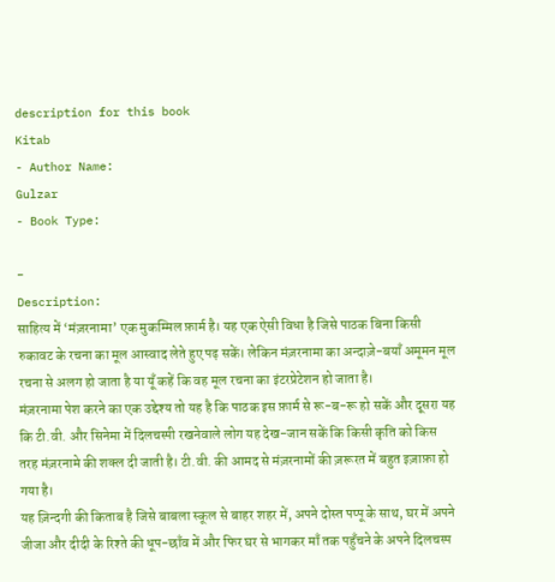description for this book
Kitab
- Author Name:
Gulzar
- Book Type:

-
Description:
साहित्य में ‘मंज़रनामा’ एक मुकम्मिल फ़ार्म है। यह एक ऐसी विधा है जिसे पाठक बिना किसी रुकावट के रचना का मूल आस्वाद लेते हुए पढ़ सकें। लेकिन मंज़रनामा का अन्दाज़े-बयाँ अमूमन मूल रचना से अलग हो जाता है या यूँ कहें कि वह मूल रचना का इंटरप्रेटेशन हो जाता है।
मंज़रनामा पेश करने का एक उद्देश्य तो यह है कि पाठक इस फ़ार्म से रू-ब-रू हो सकें और दूसरा यह कि टी.वी. और सिनेमा में दिलचस्पी रखनेवाले लोग यह देख-जान सकें कि किसी कृति को किस तरह मंज़रनामे की शक्ल दी जाती है। टी.वी. की आमद से मंज़रनामों की ज़रूरत में बहुत इज़ाफ़ा हो गया है।
यह ज़िन्दगी की किताब है जिसे बाबला स्कूल से बाहर शहर में, अपने दोस्त पप्पू के साथ, घर में अपने जीजा और दीदी के रिश्ते की धूप-छाँव में और फिर घर से भागकर माँ तक पहुँचने के अपने दिलचस्प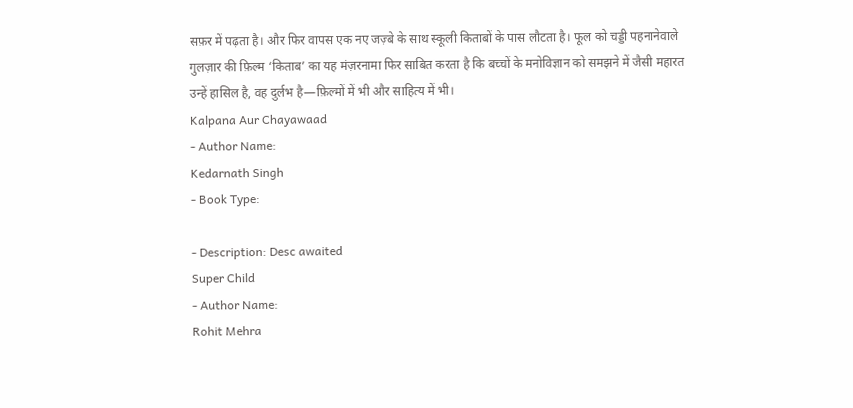सफ़र में पढ़ता है। और फिर वापस एक नए जज़्बे के साथ स्कूली किताबों के पास लौटता है। फूल को चड्डी पहनानेवाले गुलज़ार की फ़िल्म ‘किताब’ का यह मंज़रनामा फिर साबित करता है कि बच्चों के मनोविज्ञान को समझने में जैसी महारत उन्हें हासिल है, वह दुर्लभ है—फ़िल्मों में भी और साहित्य में भी।
Kalpana Aur Chayawaad
- Author Name:
Kedarnath Singh
- Book Type:

- Description: Desc awaited
Super Child
- Author Name:
Rohit Mehra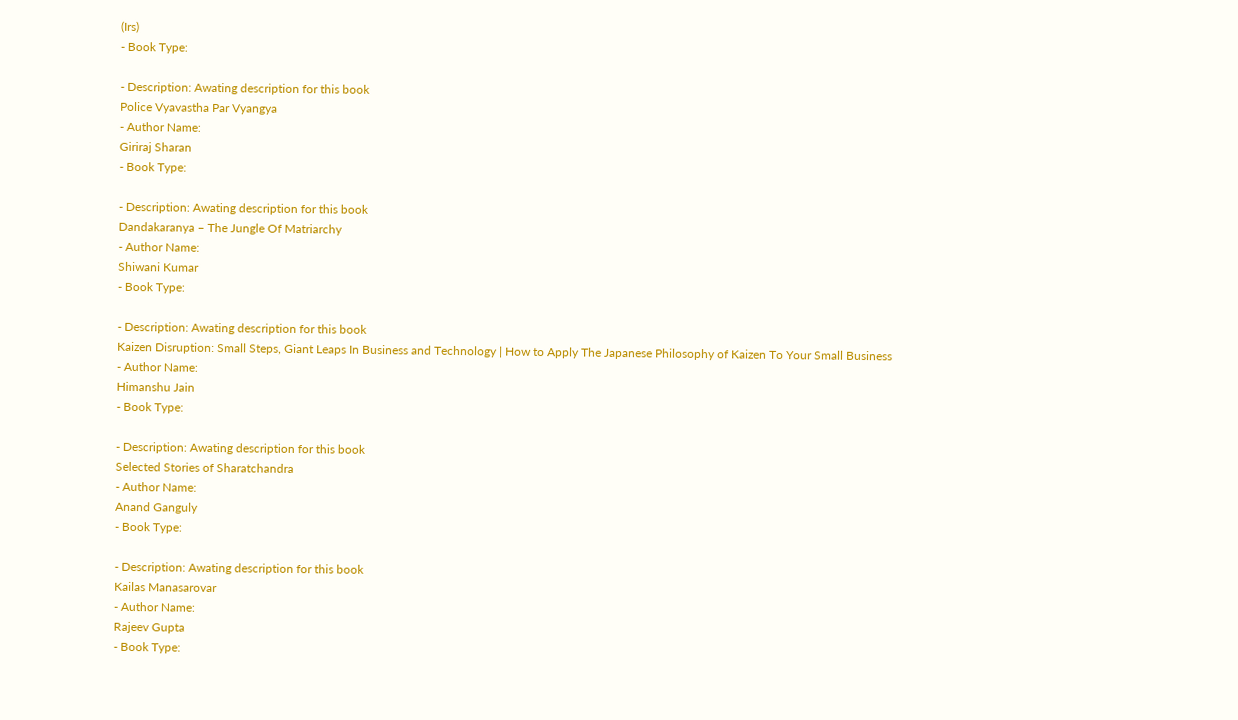(Irs)
- Book Type:

- Description: Awating description for this book
Police Vyavastha Par Vyangya
- Author Name:
Giriraj Sharan
- Book Type:

- Description: Awating description for this book
Dandakaranya – The Jungle Of Matriarchy
- Author Name:
Shiwani Kumar
- Book Type:

- Description: Awating description for this book
Kaizen Disruption: Small Steps, Giant Leaps In Business and Technology | How to Apply The Japanese Philosophy of Kaizen To Your Small Business
- Author Name:
Himanshu Jain
- Book Type:

- Description: Awating description for this book
Selected Stories of Sharatchandra
- Author Name:
Anand Ganguly
- Book Type:

- Description: Awating description for this book
Kailas Manasarovar
- Author Name:
Rajeev Gupta
- Book Type: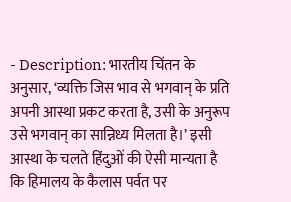- Description: भारतीय चिंतन के अनुसार, ‘व्यक्ति जिस भाव से भगवान् के प्रति अपनी आस्था प्रकट करता है, उसी के अनुरूप उसे भगवान् का सान्निध्य मिलता है।’ इसी आस्था के चलते हिंदुओं की ऐसी मान्यता है कि हिमालय के कैलास पर्वत पर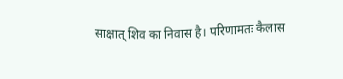साक्षात् शिव का निवास है। परिणामतः कैलास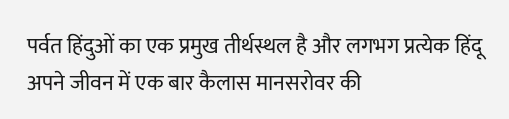पर्वत हिंदुओं का एक प्रमुख तीर्थस्थल है और लगभग प्रत्येक हिंदू अपने जीवन में एक बार कैलास मानसरोवर की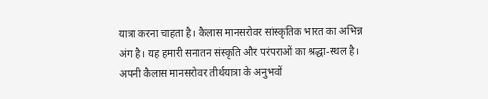यात्रा करना चाहता है। कैलास मानसरोवर सांस्कृतिक भारत का अभिन्न अंग है। यह हमारी सनातन संस्कृति और परंपराओं का श्रद्धा-स्थल है। अपनी कैलास मानसरोवर तीर्थयात्रा के अनुभवों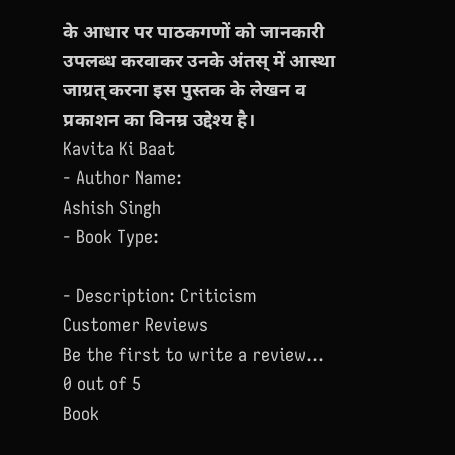के आधार पर पाठकगणों को जानकारी उपलब्ध करवाकर उनके अंतस् में आस्था जाग्रत् करना इस पुस्तक के लेखन व प्रकाशन का विनम्र उद्देश्य है।
Kavita Ki Baat
- Author Name:
Ashish Singh
- Book Type:

- Description: Criticism
Customer Reviews
Be the first to write a review...
0 out of 5
Book